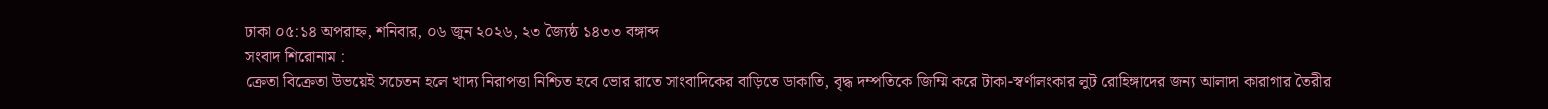ঢাকা ০৫:১৪ অপরাহ্ন, শনিবার, ০৬ জুন ২০২৬, ২৩ জ্যৈষ্ঠ ১৪৩৩ বঙ্গাব্দ
সংবাদ শিরোনাম :
ক্রেতা বিক্রেতা উভয়েই সচেতন হলে খাদ্য নিরাপত্তা নিশ্চিত হবে ভোর রাতে সাংবাদিকের বাড়িতে ডাকাতি, বৃদ্ধ দম্পতিকে জিম্মি করে টাকা-স্বর্ণালংকার লুট রোহিঙ্গাদের জন্য আলাদা কারাগার তৈরীর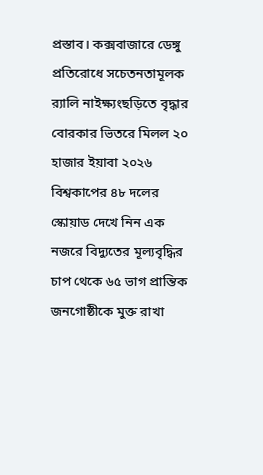প্রস্তাব। কক্সবাজারে ডেঙ্গু প্রতিরোধে সচেতনতামূলক র‍্যালি নাইক্ষ্যংছড়িতে বৃদ্ধার বোরকার ভিতরে মিলল ২০ হাজার ইয়াবা ২০২৬ বিশ্বকাপের ৪৮ দলের স্কোয়াড দেখে নিন এক নজরে বিদ্যুতের মূল্যবৃদ্ধির চাপ থেকে ৬৫ ভাগ প্রান্তিক জনগোষ্ঠীকে মুক্ত রাখা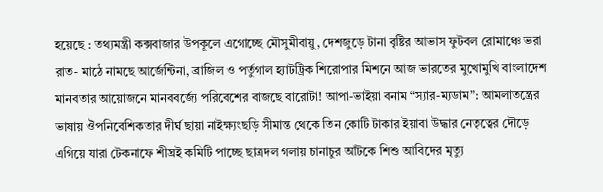হয়েছে : তথ্যমন্ত্রী কক্সবাজার উপকূলে এগোচ্ছে মৌসুমীবায়ু, দেশজুড়ে টানা বৃষ্টির আভাস ফুটবল রোমাঞ্চে ভরা রাত- মাঠে নামছে আর্জেন্টিনা, ব্রাজিল ও পর্তুগাল হ্যাটট্রিক শিরোপার মিশনে আজ ভারতের মুখোমুখি বাংলাদেশ মানবতার আয়োজনে মানববর্জ্যে পরিবেশের বাজছে বারোটা! আপা-ভাইয়া বনাম “স্যার-ম্যডাম”: আমলাতন্ত্রের ভাষায় ঔপনিবেশিকতার দীর্ঘ ছায়া নাইক্ষ্যংছড়ি সীমান্ত থেকে তিন কোটি টাকার ইয়াবা উদ্ধার নেতৃত্বের দৌড়ে এগিয়ে যারা টেকনাফে শীঘ্রই কমিটি পাচ্ছে ছাত্রদল গলায় চানাচুর আঁটকে শিশু আবিদের মৃত্যু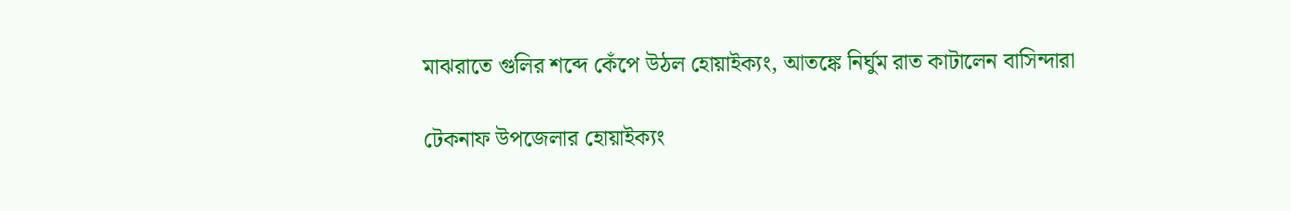মাঝরাতে গুলির শব্দে কেঁপে উঠল হোয়াইক্যং, আতঙ্কে নির্ঘুম রাত কাটালেন বাসিন্দারা

টেকনাফ উপজেলার হোয়াইক্যং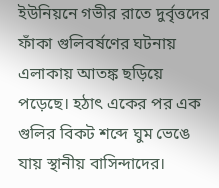ইউনিয়নে গভীর রাতে দুর্বৃত্তদের ফাঁকা গুলিবর্ষণের ঘটনায় এলাকায় আতঙ্ক ছড়িয়ে পড়েছে। হঠাৎ একের পর এক গুলির বিকট শব্দে ঘুম ভেঙে যায় স্থানীয় বাসিন্দাদের।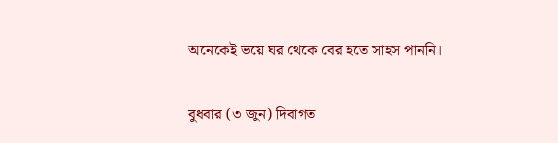অনেকেই ভয়ে ঘর থেকে বের হতে সাহস পাননি।

বুধবার (৩ জুন) দিবাগত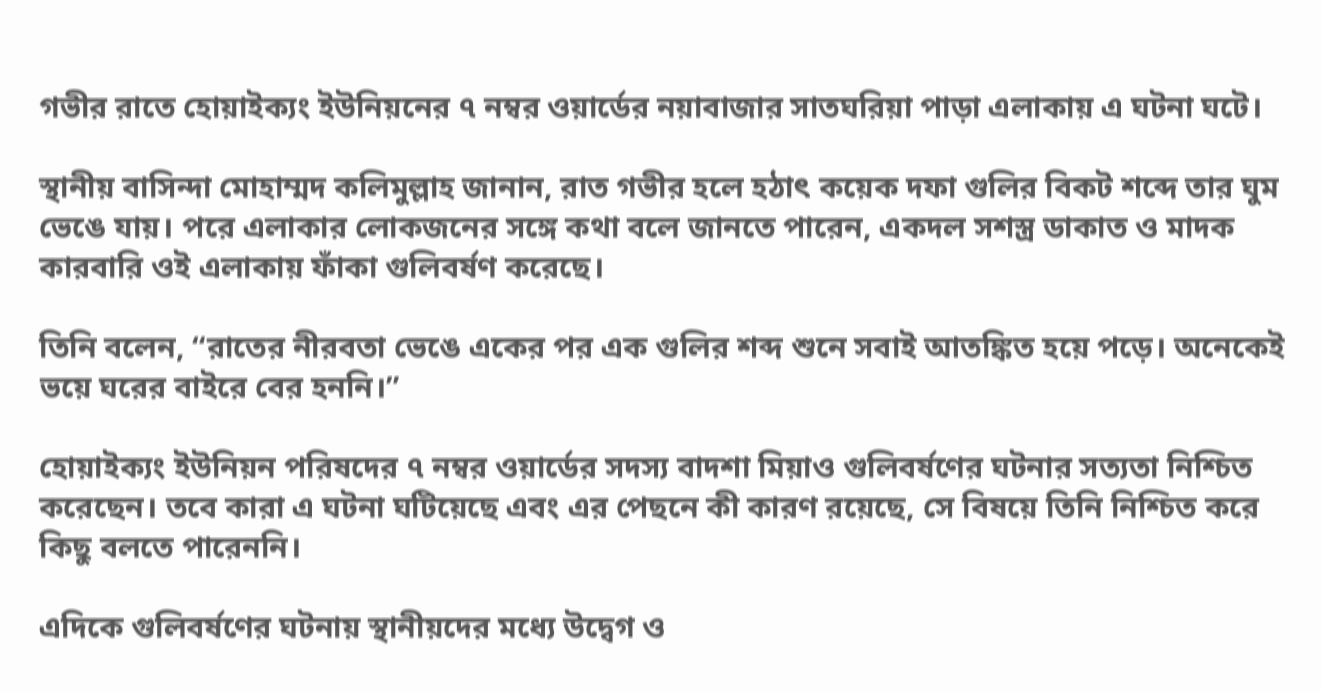গভীর রাতে হোয়াইক্যং ইউনিয়নের ৭ নম্বর ওয়ার্ডের নয়াবাজার সাতঘরিয়া পাড়া এলাকায় এ ঘটনা ঘটে।

স্থানীয় বাসিন্দা মোহাম্মদ কলিমুল্লাহ জানান, রাত গভীর হলে হঠাৎ কয়েক দফা গুলির বিকট শব্দে তার ঘুম ভেঙে যায়। পরে এলাকার লোকজনের সঙ্গে কথা বলে জানতে পারেন, একদল সশস্ত্র ডাকাত ও মাদক কারবারি ওই এলাকায় ফাঁকা গুলিবর্ষণ করেছে।

তিনি বলেন, “রাতের নীরবতা ভেঙে একের পর এক গুলির শব্দ শুনে সবাই আতঙ্কিত হয়ে পড়ে। অনেকেই ভয়ে ঘরের বাইরে বের হননি।”

হোয়াইক্যং ইউনিয়ন পরিষদের ৭ নম্বর ওয়ার্ডের সদস্য বাদশা মিয়াও গুলিবর্ষণের ঘটনার সত্যতা নিশ্চিত করেছেন। তবে কারা এ ঘটনা ঘটিয়েছে এবং এর পেছনে কী কারণ রয়েছে, সে বিষয়ে তিনি নিশ্চিত করে কিছু বলতে পারেননি।

এদিকে গুলিবর্ষণের ঘটনায় স্থানীয়দের মধ্যে উদ্বেগ ও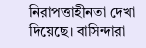নিরাপত্তাহীনতা দেখা দিয়েছে। বাসিন্দারা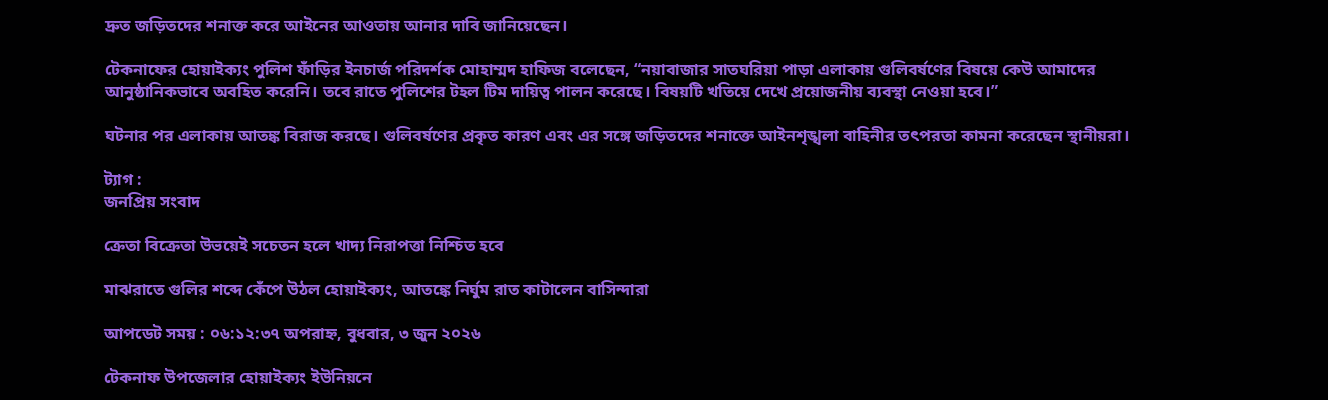দ্রুত জড়িতদের শনাক্ত করে আইনের আওতায় আনার দাবি জানিয়েছেন।

টেকনাফের হোয়াইক্যং পুলিশ ফাঁড়ির ইনচার্জ পরিদর্শক মোহাম্মদ হাফিজ বলেছেন, “নয়াবাজার সাতঘরিয়া পাড়া এলাকায় গুলিবর্ষণের বিষয়ে কেউ আমাদের আনুষ্ঠানিকভাবে অবহিত করেনি। তবে রাতে পুলিশের টহল টিম দায়িত্ব পালন করেছে। বিষয়টি খতিয়ে দেখে প্রয়োজনীয় ব্যবস্থা নেওয়া হবে।”

ঘটনার পর এলাকায় আতঙ্ক বিরাজ করছে। গুলিবর্ষণের প্রকৃত কারণ এবং এর সঙ্গে জড়িতদের শনাক্তে আইনশৃঙ্খলা বাহিনীর তৎপরতা কামনা করেছেন স্থানীয়রা।

ট্যাগ :
জনপ্রিয় সংবাদ

ক্রেতা বিক্রেতা উভয়েই সচেতন হলে খাদ্য নিরাপত্তা নিশ্চিত হবে

মাঝরাতে গুলির শব্দে কেঁপে উঠল হোয়াইক্যং, আতঙ্কে নির্ঘুম রাত কাটালেন বাসিন্দারা

আপডেট সময় : ০৬:১২:৩৭ অপরাহ্ন, বুধবার, ৩ জুন ২০২৬

টেকনাফ উপজেলার হোয়াইক্যং ইউনিয়নে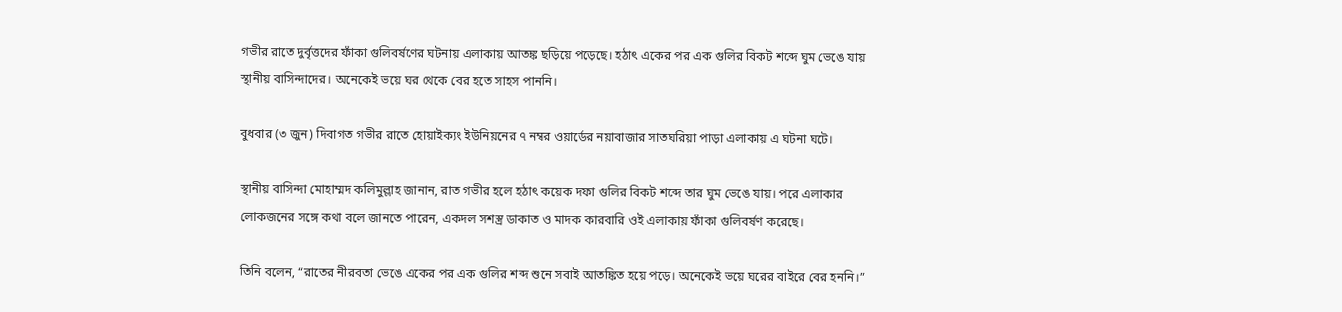গভীর রাতে দুর্বৃত্তদের ফাঁকা গুলিবর্ষণের ঘটনায় এলাকায় আতঙ্ক ছড়িয়ে পড়েছে। হঠাৎ একের পর এক গুলির বিকট শব্দে ঘুম ভেঙে যায় স্থানীয় বাসিন্দাদের। অনেকেই ভয়ে ঘর থেকে বের হতে সাহস পাননি।

বুধবার (৩ জুন) দিবাগত গভীর রাতে হোয়াইক্যং ইউনিয়নের ৭ নম্বর ওয়ার্ডের নয়াবাজার সাতঘরিয়া পাড়া এলাকায় এ ঘটনা ঘটে।

স্থানীয় বাসিন্দা মোহাম্মদ কলিমুল্লাহ জানান, রাত গভীর হলে হঠাৎ কয়েক দফা গুলির বিকট শব্দে তার ঘুম ভেঙে যায়। পরে এলাকার লোকজনের সঙ্গে কথা বলে জানতে পারেন, একদল সশস্ত্র ডাকাত ও মাদক কারবারি ওই এলাকায় ফাঁকা গুলিবর্ষণ করেছে।

তিনি বলেন, “রাতের নীরবতা ভেঙে একের পর এক গুলির শব্দ শুনে সবাই আতঙ্কিত হয়ে পড়ে। অনেকেই ভয়ে ঘরের বাইরে বের হননি।”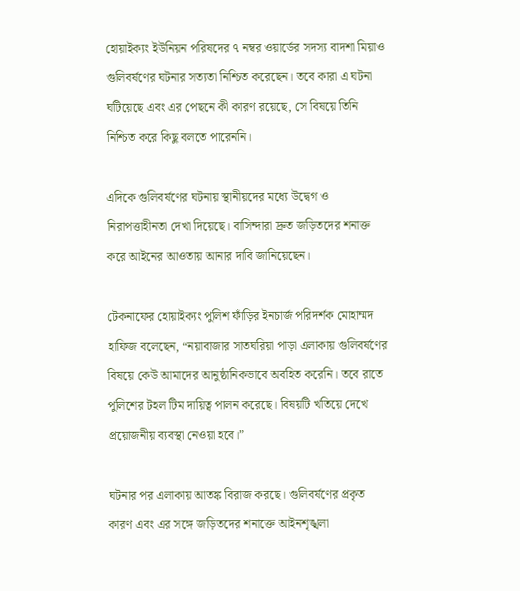হোয়াইক্যং ইউনিয়ন পরিষদের ৭ নম্বর ওয়ার্ডের সদস্য বাদশা মিয়াও গুলিবর্ষণের ঘটনার সত্যতা নিশ্চিত করেছেন। তবে কারা এ ঘটনা ঘটিয়েছে এবং এর পেছনে কী কারণ রয়েছে, সে বিষয়ে তিনি নিশ্চিত করে কিছু বলতে পারেননি।

এদিকে গুলিবর্ষণের ঘটনায় স্থানীয়দের মধ্যে উদ্বেগ ও নিরাপত্তাহীনতা দেখা দিয়েছে। বাসিন্দারা দ্রুত জড়িতদের শনাক্ত করে আইনের আওতায় আনার দাবি জানিয়েছেন।

টেকনাফের হোয়াইক্যং পুলিশ ফাঁড়ির ইনচার্জ পরিদর্শক মোহাম্মদ হাফিজ বলেছেন, “নয়াবাজার সাতঘরিয়া পাড়া এলাকায় গুলিবর্ষণের বিষয়ে কেউ আমাদের আনুষ্ঠানিকভাবে অবহিত করেনি। তবে রাতে পুলিশের টহল টিম দায়িত্ব পালন করেছে। বিষয়টি খতিয়ে দেখে প্রয়োজনীয় ব্যবস্থা নেওয়া হবে।”

ঘটনার পর এলাকায় আতঙ্ক বিরাজ করছে। গুলিবর্ষণের প্রকৃত কারণ এবং এর সঙ্গে জড়িতদের শনাক্তে আইনশৃঙ্খলা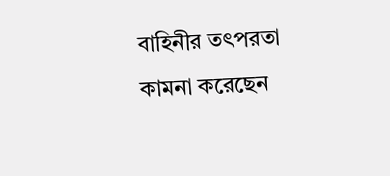বাহিনীর তৎপরতা কামনা করেছেন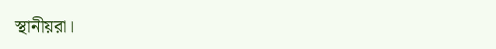স্থানীয়রা।